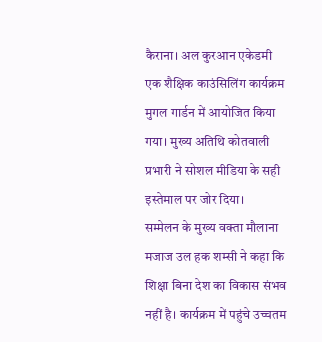कैराना। अल कुरआन एकेडमी एक शैक्षिक काउंसिलिंग कार्यक्रम मुगल गार्डन में आयोजित किया गया। मुख्य अतिथि कोतवाली प्रभारी ने सोशल मीडिया के सही इस्तेमाल पर जोर दिया।
सम्मेलन के मुख्य वक्ता मौलाना मजाज उल हक शम्सी ने कहा कि शिक्षा बिना देश का विकास संभव नहीं है। कार्यक्रम में पहुंचे उच्चतम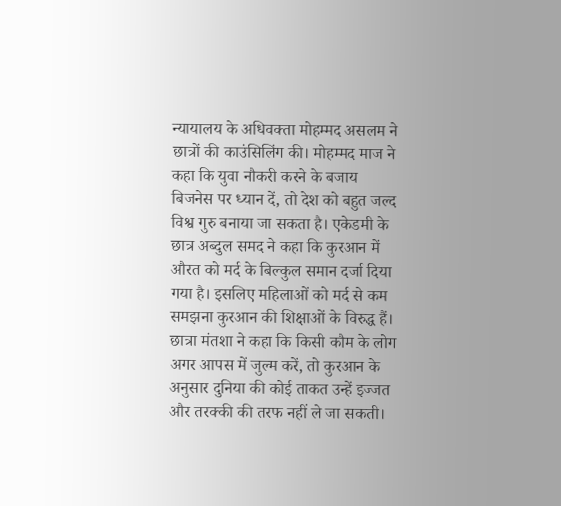न्यायालय के अधिवक्ता मोहम्मद असलम ने छात्रों की काउंसिलिंग की। मोहम्मद माज ने कहा कि युवा नौकरी करने के बजाय बिजनेस पर ध्यान दें, तो देश को बहुत जल्द विश्व गुरु बनाया जा सकता है। एकेडमी के छात्र अब्दुल समद ने कहा कि कुरआन में औरत को मर्द के बिल्कुल समान दर्जा दिया गया है। इसलिए महिलाओं को मर्द से कम समझना कुरआन की शिक्षाओं के विरुद्ध हैं। छात्रा मंतशा ने कहा कि किसी कौम के लोग अगर आपस में जुल्म करें, तो कुरआन के अनुसार दुनिया की कोई ताकत उन्हें इज्जत और तरक्की की तरफ नहीं ले जा सकती।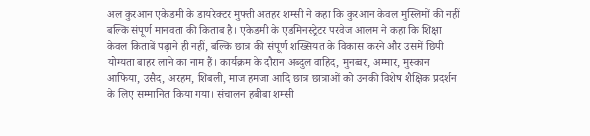अल कुरआन एकेडमी के डायरेक्टर मुफ्ती अतहर शम्सी ने कहा कि कुरआन केवल मुस्लिमों की नहीं बल्कि संपूर्ण मानवता की किताब है। एकेडमी के एडमिनस्ट्रेटर परवेज आलम ने कहा कि शिक्षा केवल किताबें पढ़ाने ही नहीं, बल्कि छात्र की संपूर्ण शख्सियत के विकास करने और उसमें छिपी योग्यता बाहर लाने का नाम हैं। कार्यक्रम के दौरान अब्दुल वाहिद, मुनव्वर, अम्मार, मुस्कान आफिया, उसैद, अरहम, शिबली, माज हमजा आदि छात्र छात्राओं को उनकी विशेष शैक्षिक प्रदर्शन के लिए सम्मानित किया गया। संचालन हबीबा शम्सी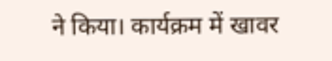ने किया। कार्यक्रम में खावर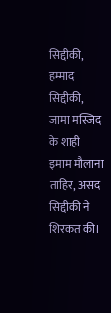सिद्दीकी, हम्माद सिद्दीकी, जामा मस्जिद के शाही इमाम मौलाना ताहिर, असद सिद्दीकी ने शिरकत की।